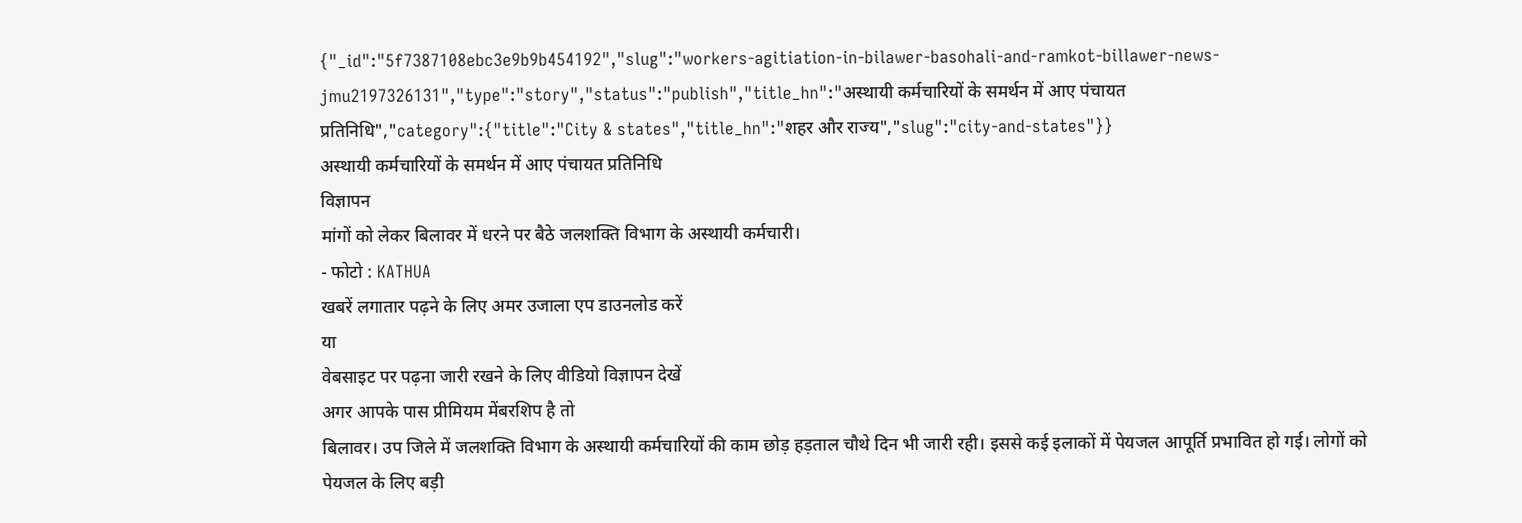{"_id":"5f7387108ebc3e9b9b454192","slug":"workers-agitiation-in-bilawer-basohali-and-ramkot-billawer-news-jmu2197326131","type":"story","status":"publish","title_hn":"अस्थायी कर्मचारियों के समर्थन में आए पंचायत प्रतिनिधि","category":{"title":"City & states","title_hn":"शहर और राज्य","slug":"city-and-states"}}
अस्थायी कर्मचारियों के समर्थन में आए पंचायत प्रतिनिधि
विज्ञापन
मांगों को लेकर बिलावर में धरने पर बैठे जलशक्ति विभाग के अस्थायी कर्मचारी।
- फोटो : KATHUA
खबरें लगातार पढ़ने के लिए अमर उजाला एप डाउनलोड करें
या
वेबसाइट पर पढ़ना जारी रखने के लिए वीडियो विज्ञापन देखें
अगर आपके पास प्रीमियम मेंबरशिप है तो
बिलावर। उप जिले में जलशक्ति विभाग के अस्थायी कर्मचारियों की काम छोड़ हड़ताल चौथे दिन भी जारी रही। इससे कई इलाकों में पेयजल आपूर्ति प्रभावित हो गई। लोगों को पेयजल के लिए बड़ी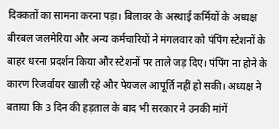दिक्कतों का सामना करना पड़ा। बिलावर के अस्थाई कर्मियों के अध्यक्ष बीरबल जलमेरिया और अन्य कर्मचारियों ने मंगलवार को पंपिंग स्टेशनों के बाहर धरना प्रदर्शन किया और स्टेशनों पर ताले जड़ दिए। पंपिंग ना होने के कारण रिजर्वायर खाली रहे और पेयजल आपूर्ति नहीं हो सकी। अध्यक्ष ने बताया कि 3 दिन की हड़ताल के बाद भी सरकार ने उनकी मांगें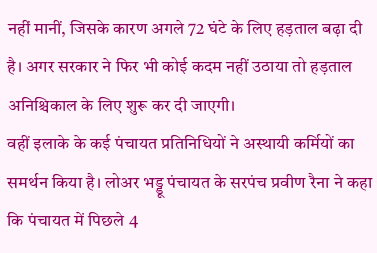नहीं मानीं, जिसके कारण अगले 72 घंटे के लिए हड़ताल बढ़ा दी है। अगर सरकार ने फिर भी कोई कदम नहीं उठाया तो हड़ताल अनिश्चिकाल के लिए शुरू कर दी जाएगी।
वहीं इलाके के कई पंचायत प्रतिनिधियों ने अस्थायी कर्मियों का समर्थन किया है। लोअर भड्डू पंचायत के सरपंच प्रवीण रैना ने कहा कि पंचायत में पिछले 4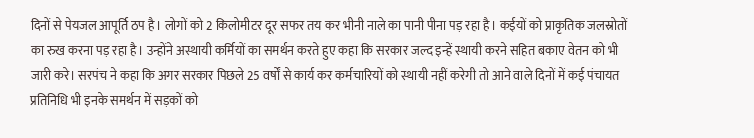दिनों से पेयजल आपूर्ति ठप है। लोगों को 2 किलोमीटर दूर सफर तय कर भीनी नाले का पानी पीना पड़ रहा है। कईयों को प्राकृतिक जलस्रोतों का रुख करना पड़ रहा है। उन्होंने अस्थायी कर्मियों का समर्थन करते हुए कहा कि सरकार जल्द इन्हें स्थायी करने सहित बकाए वेतन को भी जारी करे। सरपंच ने कहा कि अगर सरकार पिछले 25 वर्षों से कार्य कर कर्मचारियों को स्थायी नहीं करेगी तो आने वाले दिनों में कई पंचायत प्रतिनिधि भी इनके समर्थन में सड़कों को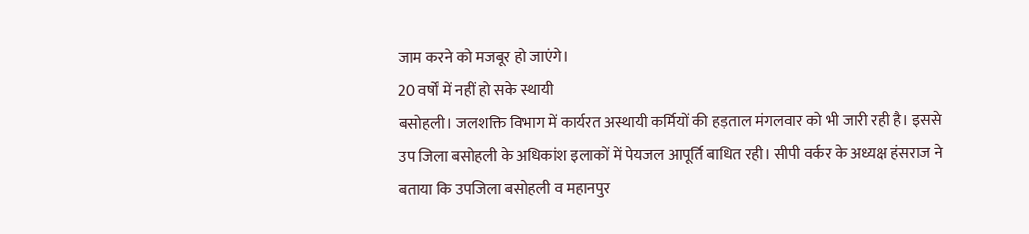जाम करने को मजबूर हो जाएंगे।
20 वर्षों में नहीं हो सके स्थायी
बसोहली। जलशक्ति विभाग में कार्यरत अस्थायी कर्मियों की हड़ताल मंगलवार को भी जारी रही है। इससे उप जिला बसोहली के अधिकांश इलाकों में पेयजल आपूर्ति बाधित रही। सीपी वर्कर के अध्यक्ष हंसराज ने बताया कि उपजिला बसोहली व महानपुर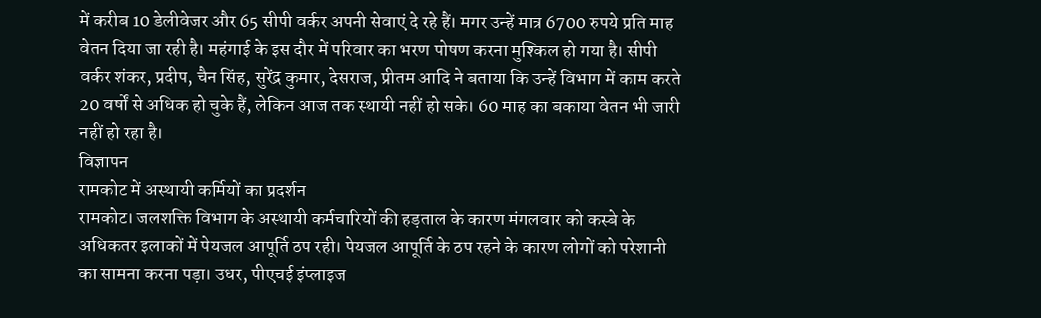में करीब 10 डेलीवेजर और 65 सीपी वर्कर अपनी सेवाएं दे रहे हैं। मगर उन्हें मात्र 6700 रुपये प्रति माह वेतन दिया जा रही है। महंगाई के इस दौर में परिवार का भरण पोषण करना मुश्किल हो गया है। सीपी वर्कर शंकर, प्रदीप, चैन सिंह, सुरेंद्र कुमार, देसराज, प्रीतम आदि ने बताया कि उन्हें विभाग में काम करते 20 वर्षों से अधिक हो चुके हैं, लेकिन आज तक स्थायी नहीं हो सके। 60 माह का बकाया वेतन भी जारी नहीं हो रहा है।
विज्ञापन
रामकोट में अस्थायी कर्मियों का प्रदर्शन
रामकोट। जलशक्ति विभाग के अस्थायी कर्मचारियों की हड़ताल के कारण मंगलवार को कस्बे के अधिकतर इलाकों में पेयजल आपूर्ति ठप रही। पेयजल आपूर्ति के ठप रहने के कारण लोगों को परेशानी का सामना करना पड़ा। उधर, पीएचई इंप्लाइज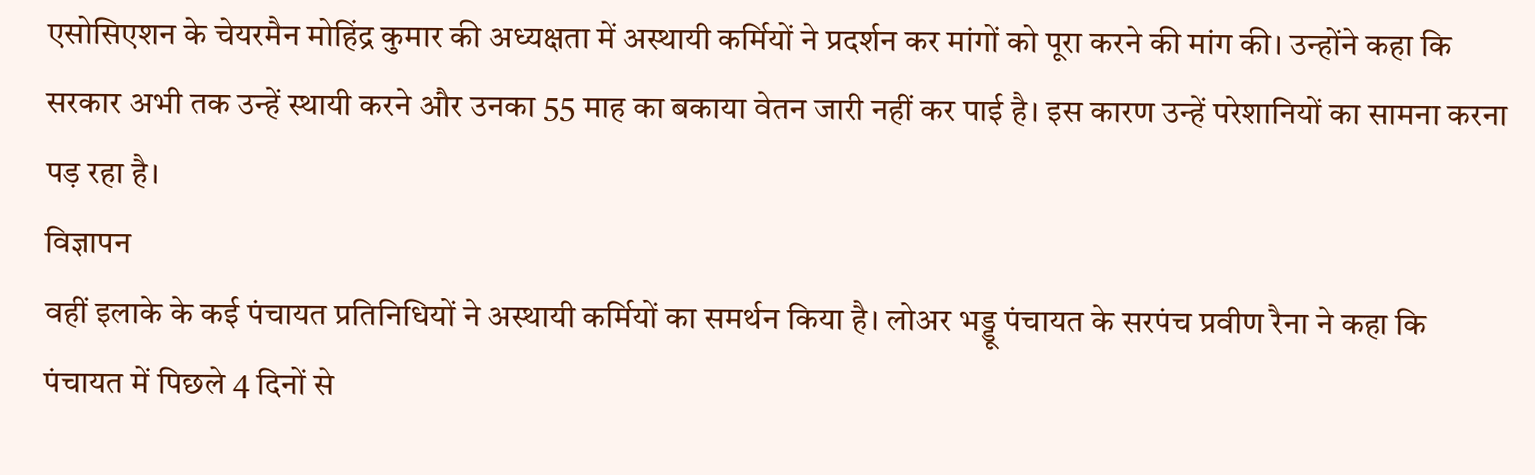एसोसिएशन के चेयरमैन मोहिंद्र कुमार की अध्यक्षता में अस्थायी कर्मियों ने प्रदर्शन कर मांगों को पूरा करने की मांग की। उन्होंने कहा कि सरकार अभी तक उन्हें स्थायी करने और उनका 55 माह का बकाया वेतन जारी नहीं कर पाई है। इस कारण उन्हें परेशानियों का सामना करना पड़ रहा है।
विज्ञापन
वहीं इलाके के कई पंचायत प्रतिनिधियों ने अस्थायी कर्मियों का समर्थन किया है। लोअर भड्डू पंचायत के सरपंच प्रवीण रैना ने कहा कि पंचायत में पिछले 4 दिनों से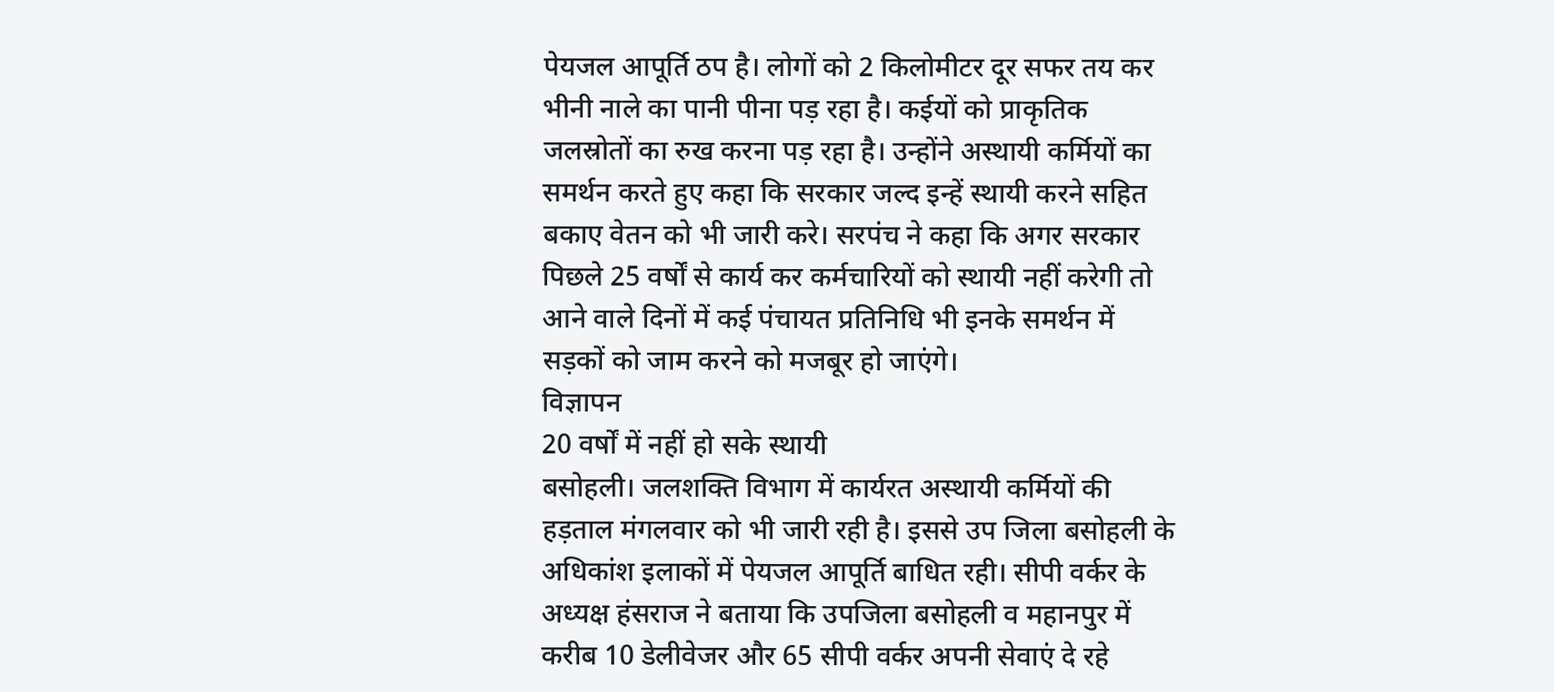पेयजल आपूर्ति ठप है। लोगों को 2 किलोमीटर दूर सफर तय कर भीनी नाले का पानी पीना पड़ रहा है। कईयों को प्राकृतिक जलस्रोतों का रुख करना पड़ रहा है। उन्होंने अस्थायी कर्मियों का समर्थन करते हुए कहा कि सरकार जल्द इन्हें स्थायी करने सहित बकाए वेतन को भी जारी करे। सरपंच ने कहा कि अगर सरकार पिछले 25 वर्षों से कार्य कर कर्मचारियों को स्थायी नहीं करेगी तो आने वाले दिनों में कई पंचायत प्रतिनिधि भी इनके समर्थन में सड़कों को जाम करने को मजबूर हो जाएंगे।
विज्ञापन
20 वर्षों में नहीं हो सके स्थायी
बसोहली। जलशक्ति विभाग में कार्यरत अस्थायी कर्मियों की हड़ताल मंगलवार को भी जारी रही है। इससे उप जिला बसोहली के अधिकांश इलाकों में पेयजल आपूर्ति बाधित रही। सीपी वर्कर के अध्यक्ष हंसराज ने बताया कि उपजिला बसोहली व महानपुर में करीब 10 डेलीवेजर और 65 सीपी वर्कर अपनी सेवाएं दे रहे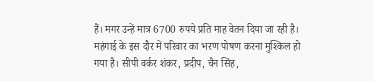हैं। मगर उन्हें मात्र 6700 रुपये प्रति माह वेतन दिया जा रही है। महंगाई के इस दौर में परिवार का भरण पोषण करना मुश्किल हो गया है। सीपी वर्कर शंकर, प्रदीप, चैन सिंह,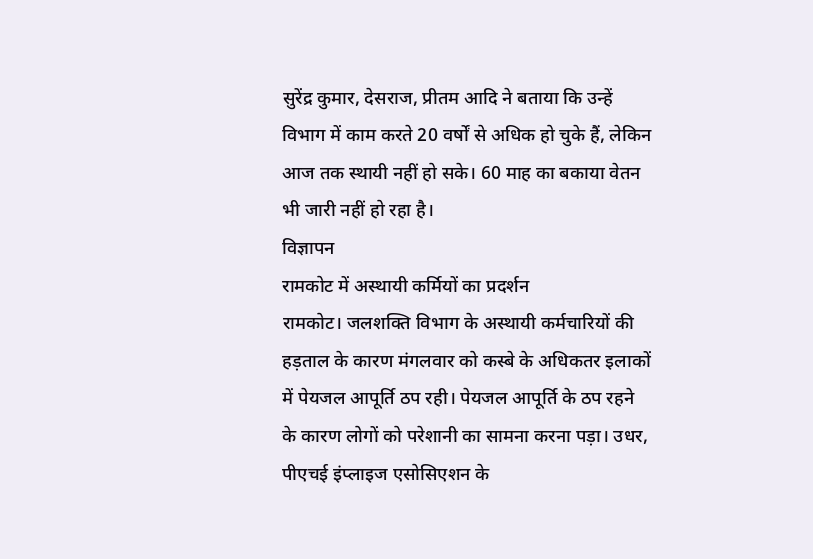सुरेंद्र कुमार, देसराज, प्रीतम आदि ने बताया कि उन्हें विभाग में काम करते 20 वर्षों से अधिक हो चुके हैं, लेकिन आज तक स्थायी नहीं हो सके। 60 माह का बकाया वेतन भी जारी नहीं हो रहा है।
विज्ञापन
रामकोट में अस्थायी कर्मियों का प्रदर्शन
रामकोट। जलशक्ति विभाग के अस्थायी कर्मचारियों की हड़ताल के कारण मंगलवार को कस्बे के अधिकतर इलाकों में पेयजल आपूर्ति ठप रही। पेयजल आपूर्ति के ठप रहने के कारण लोगों को परेशानी का सामना करना पड़ा। उधर, पीएचई इंप्लाइज एसोसिएशन के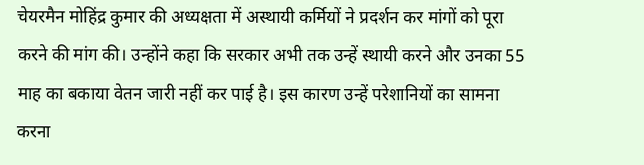चेयरमैन मोहिंद्र कुमार की अध्यक्षता में अस्थायी कर्मियों ने प्रदर्शन कर मांगों को पूरा करने की मांग की। उन्होंने कहा कि सरकार अभी तक उन्हें स्थायी करने और उनका 55 माह का बकाया वेतन जारी नहीं कर पाई है। इस कारण उन्हें परेशानियों का सामना करना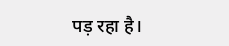पड़ रहा है।